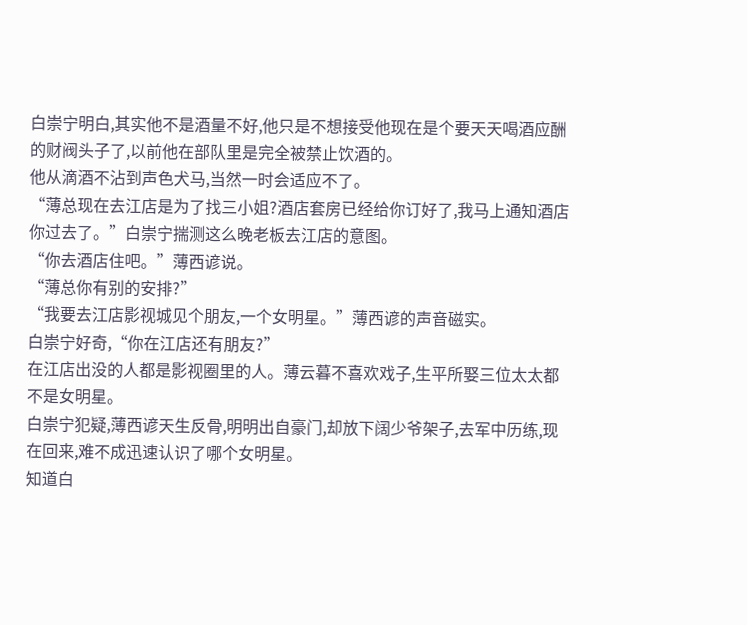白崇宁明白,其实他不是酒量不好,他只是不想接受他现在是个要天天喝酒应酬的财阀头子了,以前他在部队里是完全被禁止饮酒的。
他从滴酒不沾到声色犬马,当然一时会适应不了。
“薄总现在去江店是为了找三小姐?酒店套房已经给你订好了,我马上通知酒店你过去了。”白崇宁揣测这么晚老板去江店的意图。
“你去酒店住吧。”薄西谚说。
“薄总你有别的安排?”
“我要去江店影视城见个朋友,一个女明星。”薄西谚的声音磁实。
白崇宁好奇,“你在江店还有朋友?”
在江店出没的人都是影视圈里的人。薄云暮不喜欢戏子,生平所娶三位太太都不是女明星。
白崇宁犯疑,薄西谚天生反骨,明明出自豪门,却放下阔少爷架子,去军中历练,现在回来,难不成迅速认识了哪个女明星。
知道白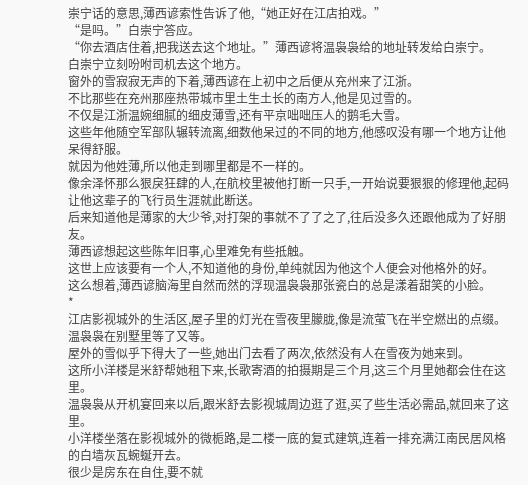崇宁话的意思,薄西谚索性告诉了他,“她正好在江店拍戏。”
“是吗。”白崇宁答应。
“你去酒店住着,把我送去这个地址。”薄西谚将温袅袅给的地址转发给白崇宁。
白崇宁立刻吩咐司机去这个地方。
窗外的雪寂寂无声的下着,薄西谚在上初中之后便从充州来了江浙。
不比那些在充州那座热带城市里土生土长的南方人,他是见过雪的。
不仅是江浙温婉细腻的细皮薄雪,还有平京咄咄压人的鹅毛大雪。
这些年他随空军部队辗转流离,细数他呆过的不同的地方,他感叹没有哪一个地方让他呆得舒服。
就因为他姓薄,所以他走到哪里都是不一样的。
像余泽怀那么狠戾狂肆的人,在航校里被他打断一只手,一开始说要狠狠的修理他,起码让他这辈子的飞行员生涯就此断送。
后来知道他是薄家的大少爷,对打架的事就不了了之了,往后没多久还跟他成为了好朋友。
薄西谚想起这些陈年旧事,心里难免有些抵触。
这世上应该要有一个人,不知道他的身份,单纯就因为他这个人便会对他格外的好。
这么想着,薄西谚脑海里自然而然的浮现温袅袅那张瓷白的总是漾着甜笑的小脸。
*
江店影视城外的生活区,屋子里的灯光在雪夜里朦胧,像是流萤飞在半空燃出的点缀。
温袅袅在别墅里等了又等。
屋外的雪似乎下得大了一些,她出门去看了两次,依然没有人在雪夜为她来到。
这所小洋楼是米舒帮她租下来,长歌寄酒的拍摄期是三个月,这三个月里她都会住在这里。
温袅袅从开机宴回来以后,跟米舒去影视城周边逛了逛,买了些生活必需品,就回来了这里。
小洋楼坐落在影视城外的微栀路,是二楼一底的复式建筑,连着一排充满江南民居风格的白墙灰瓦蜿蜒开去。
很少是房东在自住,要不就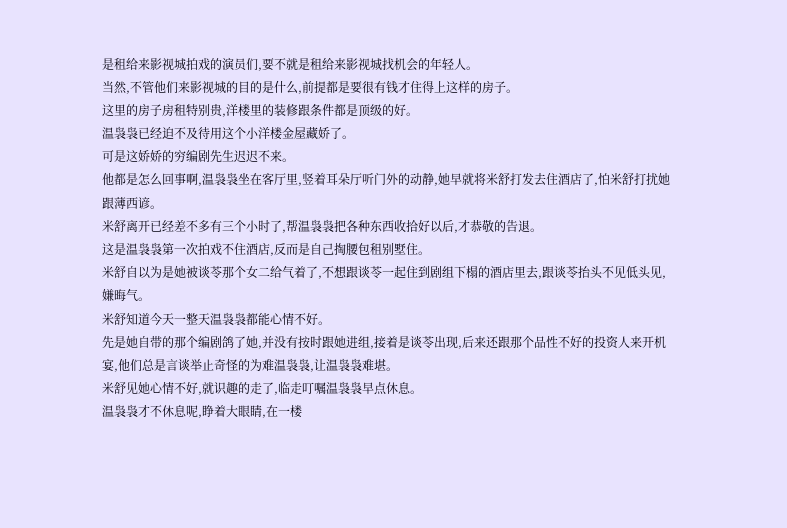是租给来影视城拍戏的演员们,要不就是租给来影视城找机会的年轻人。
当然,不管他们来影视城的目的是什么,前提都是要很有钱才住得上这样的房子。
这里的房子房租特别贵,洋楼里的装修跟条件都是顶级的好。
温袅袅已经迫不及待用这个小洋楼金屋藏娇了。
可是这娇娇的穷编剧先生迟迟不来。
他都是怎么回事啊,温袅袅坐在客厅里,竖着耳朵厅听门外的动静,她早就将米舒打发去住酒店了,怕米舒打扰她跟薄西谚。
米舒离开已经差不多有三个小时了,帮温袅袅把各种东西收拾好以后,才恭敬的告退。
这是温袅袅第一次拍戏不住酒店,反而是自己掏腰包租别墅住。
米舒自以为是她被谈苓那个女二给气着了,不想跟谈苓一起住到剧组下榻的酒店里去,跟谈苓抬头不见低头见,嫌晦气。
米舒知道今天一整天温袅袅都能心情不好。
先是她自带的那个编剧鸽了她,并没有按时跟她进组,接着是谈苓出现,后来还跟那个品性不好的投资人来开机宴,他们总是言谈举止奇怪的为难温袅袅,让温袅袅难堪。
米舒见她心情不好,就识趣的走了,临走叮嘱温袅袅早点休息。
温袅袅才不休息呢,睁着大眼睛,在一楼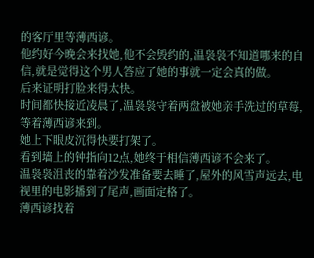的客厅里等薄西谚。
他约好今晚会来找她,他不会毁约的,温袅袅不知道哪来的自信,就是觉得这个男人答应了她的事就一定会真的做。
后来证明打脸来得太快。
时间都快接近凌晨了,温袅袅守着两盘被她亲手洗过的草莓,等着薄西谚来到。
她上下眼皮沉得快要打架了。
看到墙上的钟指向12点,她终于相信薄西谚不会来了。
温袅袅沮丧的靠着沙发准备要去睡了,屋外的风雪声远去,电视里的电影播到了尾声,画面定格了。
薄西谚找着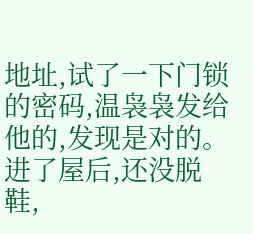地址,试了一下门锁的密码,温袅袅发给他的,发现是对的。
进了屋后,还没脱鞋,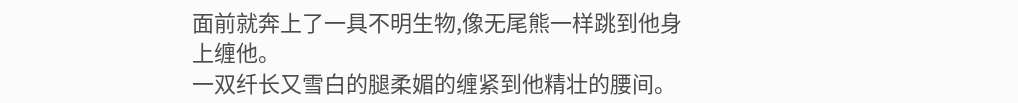面前就奔上了一具不明生物,像无尾熊一样跳到他身上缠他。
一双纤长又雪白的腿柔媚的缠紧到他精壮的腰间。